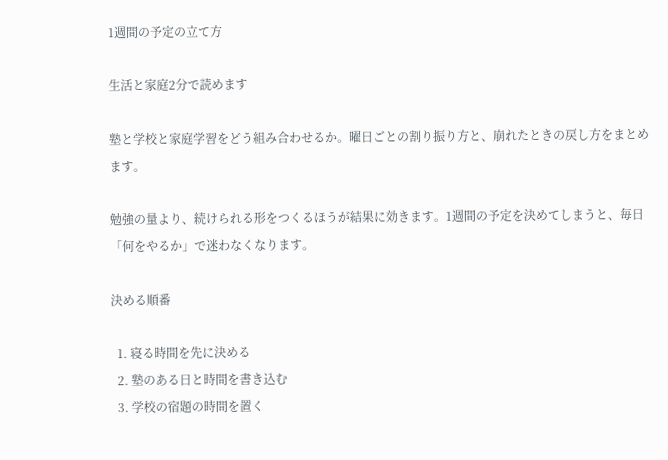1週間の予定の立て方

生活と家庭2分で読めます

塾と学校と家庭学習をどう組み合わせるか。曜日ごとの割り振り方と、崩れたときの戻し方をまとめます。

勉強の量より、続けられる形をつくるほうが結果に効きます。1週間の予定を決めてしまうと、毎日「何をやるか」で迷わなくなります。

決める順番

  1. 寝る時間を先に決める
  2. 塾のある日と時間を書き込む
  3. 学校の宿題の時間を置く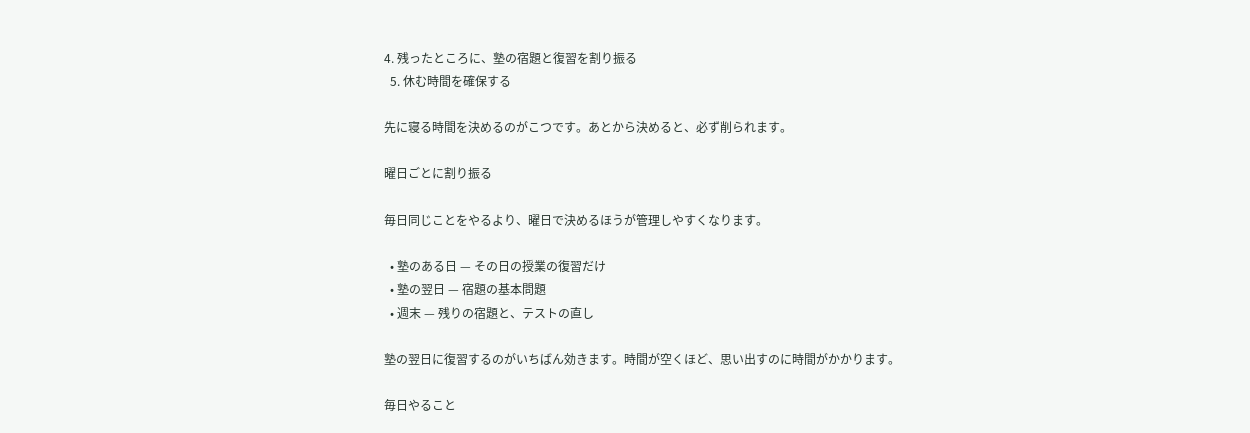4. 残ったところに、塾の宿題と復習を割り振る
  5. 休む時間を確保する

先に寝る時間を決めるのがこつです。あとから決めると、必ず削られます。

曜日ごとに割り振る

毎日同じことをやるより、曜日で決めるほうが管理しやすくなります。

  • 塾のある日 — その日の授業の復習だけ
  • 塾の翌日 — 宿題の基本問題
  • 週末 — 残りの宿題と、テストの直し

塾の翌日に復習するのがいちばん効きます。時間が空くほど、思い出すのに時間がかかります。

毎日やること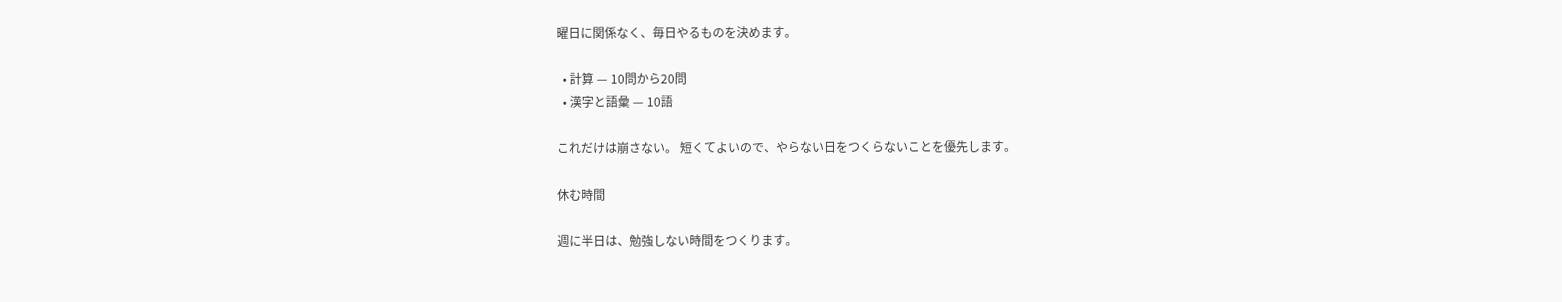曜日に関係なく、毎日やるものを決めます。

  • 計算 — 10問から20問
  • 漢字と語彙 — 10語

これだけは崩さない。 短くてよいので、やらない日をつくらないことを優先します。

休む時間

週に半日は、勉強しない時間をつくります。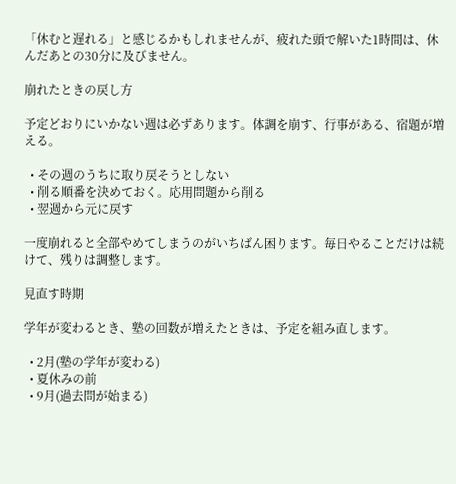「休むと遅れる」と感じるかもしれませんが、疲れた頭で解いた1時間は、休んだあとの30分に及びません。

崩れたときの戻し方

予定どおりにいかない週は必ずあります。体調を崩す、行事がある、宿題が増える。

  • その週のうちに取り戻そうとしない
  • 削る順番を決めておく。応用問題から削る
  • 翌週から元に戻す

一度崩れると全部やめてしまうのがいちばん困ります。毎日やることだけは続けて、残りは調整します。

見直す時期

学年が変わるとき、塾の回数が増えたときは、予定を組み直します。

  • 2月(塾の学年が変わる)
  • 夏休みの前
  • 9月(過去問が始まる)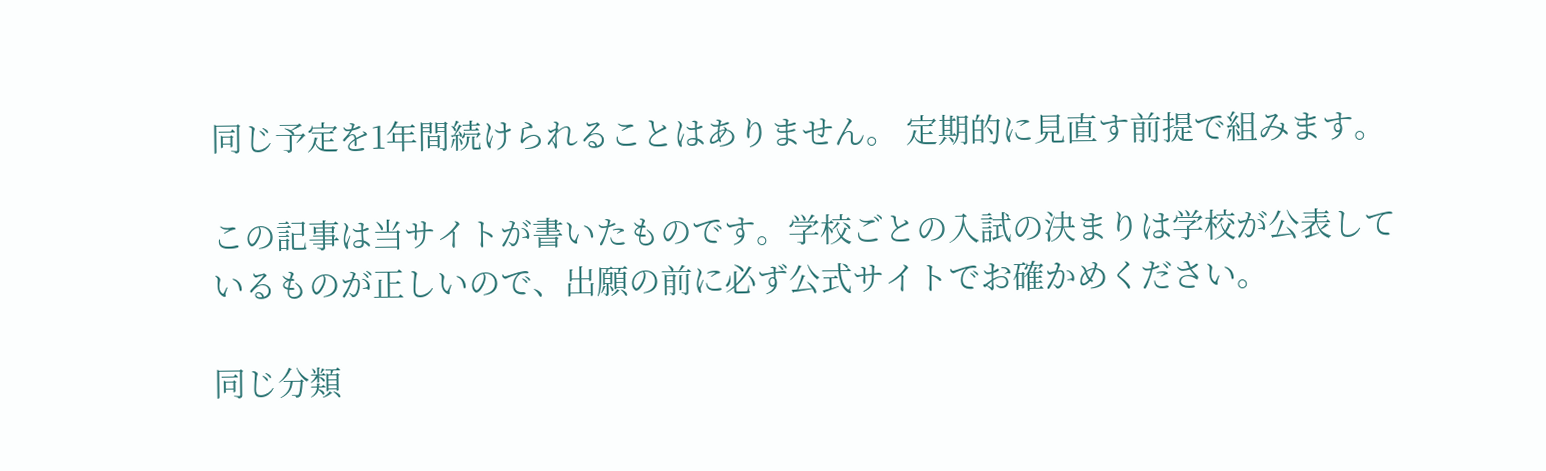同じ予定を1年間続けられることはありません。 定期的に見直す前提で組みます。

この記事は当サイトが書いたものです。学校ごとの入試の決まりは学校が公表しているものが正しいので、出願の前に必ず公式サイトでお確かめください。

同じ分類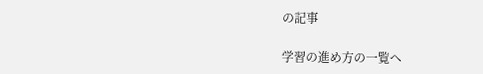の記事

学習の進め方の一覧へ